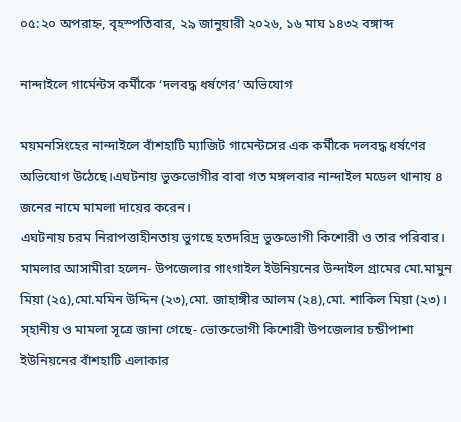০৫:২০ অপরাহ্ন, বৃহস্পতিবার, ২৯ জানুয়ারী ২০২৬, ১৬ মাঘ ১৪৩২ বঙ্গাব্দ

নান্দাইলে গার্মেন্টস কর্মীকে ‘দলবদ্ধ ধর্ষণের’ অভিযোগ

ময়মনসিংহের নান্দাইলে বাঁশহাটি ম্যাজিট গামেন্টসের এক কর্মীকে দলবদ্ধ ধর্ষণের অভিযোগ উঠেছে।এঘটনায় ভুক্তভোগীর বাবা গত মঙ্গলবার নান্দাইল মডেল থানায় ৪ জনের নামে মামলা দায়ের করেন।
এঘটনায় চরম নিরাপত্তাহীনতায় ভুগছে হতদরিদ্র ভুক্তভোগী কিশোরী ও তার পরিবার।
মামলার আসামীরা হলেন- উপজেলার গাংগাইল ইউনিয়নের উন্দাইল গ্রামের মো.মামুন মিয়া (২৫),মো.মমিন উদ্দিন (২৩),মো. জাহাঙ্গীর আলম (২৪),মো. শাকিল মিয়া (২৩)।
স্হানীয় ও মামলা সূত্রে জানা গেছে- ভোক্তভোগী কিশোরী উপজেলার চন্ডীপাশা ইউনিয়নের বাঁশহাটি এলাকার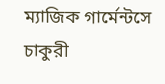ম্যাজিক গার্মেন্টসে চাকুরী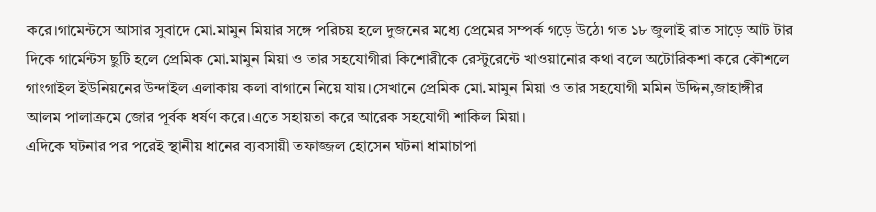করে।গামেন্টসে আসার সুবাদে মো.মামুন মিয়ার সঙ্গে পরিচয় হলে দুজনের মধ্যে প্রেমের সম্পর্ক গড়ে উঠে৷ গত ১৮ জুলাই রাত সাড়ে আট টার দিকে গার্মেন্টস ছুটি হলে প্রেমিক মো.মামুন মিয়া ও তার সহযোগীরা কিশোরীকে রেস্টুরেন্টে খাওয়ানোর কথা বলে অটোরিকশা করে কৌশলে গাংগাইল ইউনিয়নের উন্দাইল এলাকায় কলা বাগানে নিয়ে যায়।সেখানে প্রেমিক মো.মামুন মিয়া ও তার সহযোগী মমিন উদ্দিন,জাহাঙ্গীর আলম পালাক্রমে জোর পূর্বক ধর্ষণ করে।এতে সহায়তা করে আরেক সহযোগী শাকিল মিয়া।
এদিকে ঘটনার পর পরেই স্থানীয় ধানের ব্যবসায়ী তফাজ্জল হোসেন ঘটনা ধামাচাপা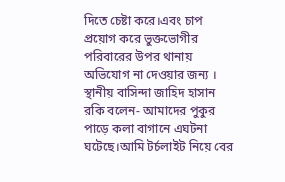দিতে চেষ্টা করে।এবং চাপ প্রয়োগ করে ভুক্তভোগীর পরিবারের উপর থানায় অভিযোগ না দেওয়ার জন্য ।
স্থানীয় বাসিন্দা জাহিদ হাসান রকি বলেন- আমাদের পুকুর পাড়ে কলা বাগানে এঘটনা ঘটেছে।আমি টর্চলাইট নিয়ে বের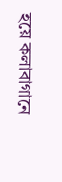হয়ে কলাবাগানে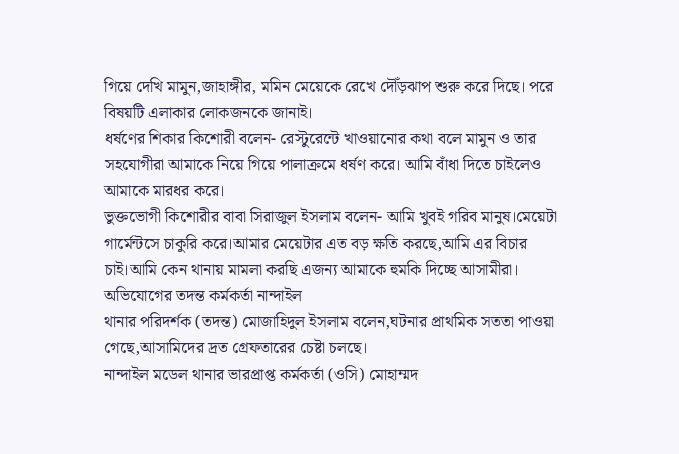গিয়ে দেখি মামুন,জাহাঙ্গীর, মমিন মেয়েকে রেখে দৌঁড়ঝাপ শুরু করে দিছে। পরে বিষয়টি এলাকার লোকজনকে জানাই।
ধর্ষণের শিকার কিশোরী বলেন- রেস্টুরেন্টে খাওয়ানোর কথা বলে মামুন ও তার সহযোগীরা আমাকে নিয়ে গিয়ে পালাক্রমে ধর্ষণ করে। আমি বাঁধা দিতে চাইলেও আমাকে মারধর করে।
ভুক্তভোগী কিশোরীর বাবা সিরাজুল ইসলাম বলেন- আমি খুবই গরিব মানুষ।মেয়েটা গার্মেন্টসে চাকুরি করে।আমার মেয়েটার এত বড় ক্ষতি করছে,আমি এর বিচার চাই।আমি কেন থানায় মামলা করছি এজন্য আমাকে হুমকি দিচ্ছে আসামীরা।
অভিযোগের তদন্ত কর্মকর্তা নান্দাইল
থানার পরিদর্শক (তদন্ত) মোজাহিদুল ইসলাম বলেন,ঘটনার প্রাথমিক সততা পাওয়া গেছে,আসামিদের দ্রত গ্রেফতারের চেষ্টা চলছে।
নান্দাইল মডেল থানার ভারপ্রাপ্ত কর্মকর্তা (ওসি) মোহাম্মদ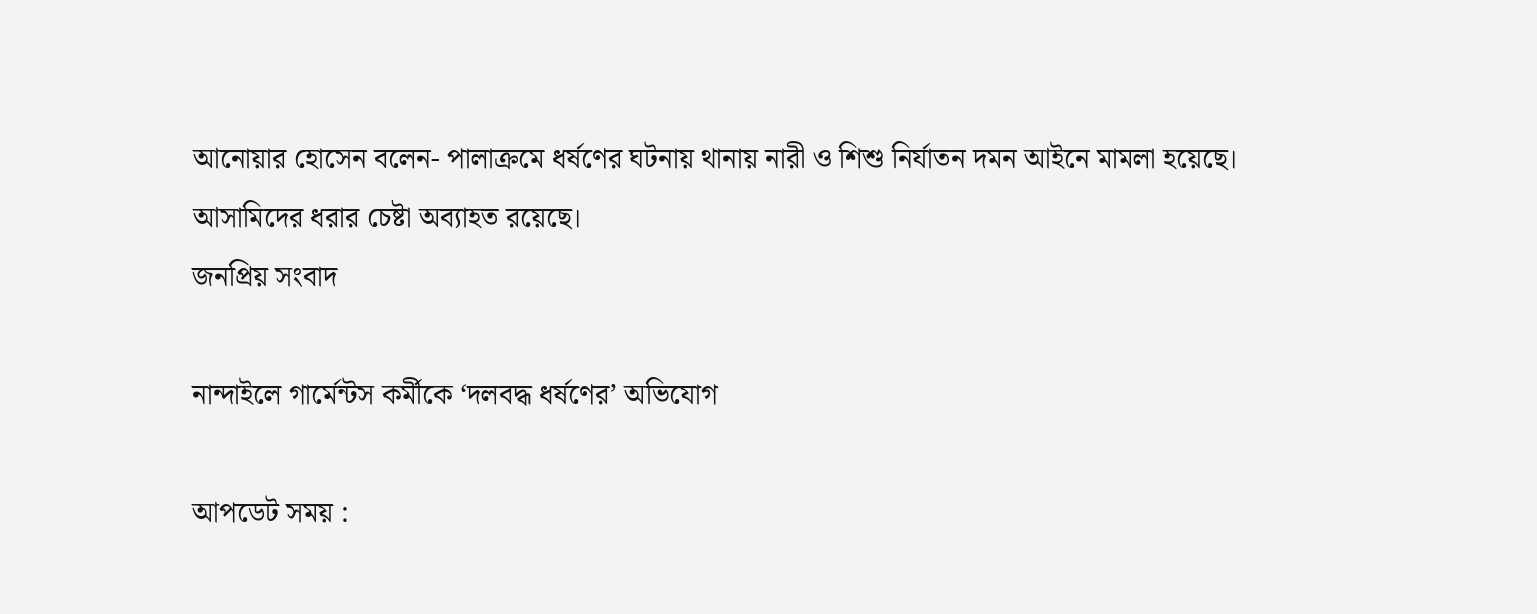আনোয়ার হোসেন বলেন- পালাক্রমে ধর্ষণের ঘটনায় থানায় নারী ও শিশু নির্যাতন দমন আইনে মামলা হয়েছে।
আসামিদের ধরার চেষ্টা অব্যাহত রয়েছে।
জনপ্রিয় সংবাদ

নান্দাইলে গার্মেন্টস কর্মীকে ‘দলবদ্ধ ধর্ষণের’ অভিযোগ

আপডেট সময় :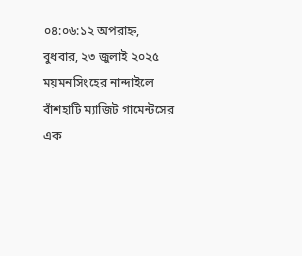০৪:০৬:১২ অপরাহ্ন, বুধবার, ২৩ জুলাই ২০২৫
ময়মনসিংহের নান্দাইলে বাঁশহাটি ম্যাজিট গামেন্টসের এক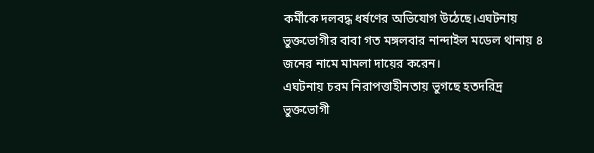কর্মীকে দলবদ্ধ ধর্ষণের অভিযোগ উঠেছে।এঘটনায় ভুক্তভোগীর বাবা গত মঙ্গলবার নান্দাইল মডেল থানায় ৪ জনের নামে মামলা দায়ের করেন।
এঘটনায় চরম নিরাপত্তাহীনতায় ভুগছে হতদরিদ্র ভুক্তভোগী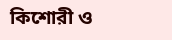কিশোরী ও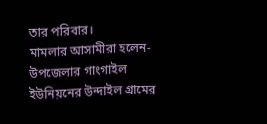তার পরিবার।
মামলার আসামীরা হলেন- উপজেলার গাংগাইল ইউনিয়নের উন্দাইল গ্রামের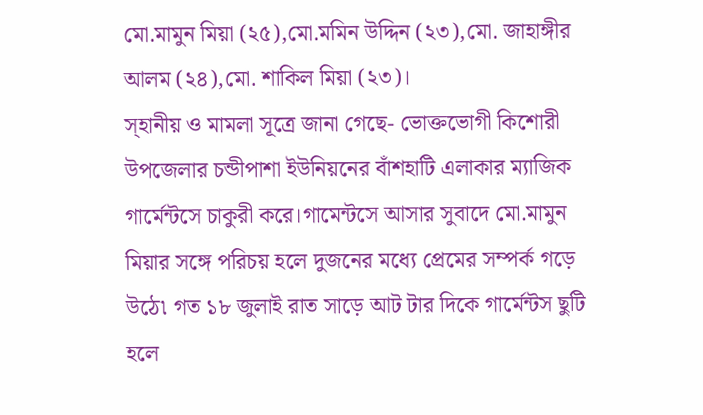মো.মামুন মিয়া (২৫),মো.মমিন উদ্দিন (২৩),মো. জাহাঙ্গীর আলম (২৪),মো. শাকিল মিয়া (২৩)।
স্হানীয় ও মামলা সূত্রে জানা গেছে- ভোক্তভোগী কিশোরী উপজেলার চন্ডীপাশা ইউনিয়নের বাঁশহাটি এলাকার ম্যাজিক গার্মেন্টসে চাকুরী করে।গামেন্টসে আসার সুবাদে মো.মামুন মিয়ার সঙ্গে পরিচয় হলে দুজনের মধ্যে প্রেমের সম্পর্ক গড়ে উঠে৷ গত ১৮ জুলাই রাত সাড়ে আট টার দিকে গার্মেন্টস ছুটি হলে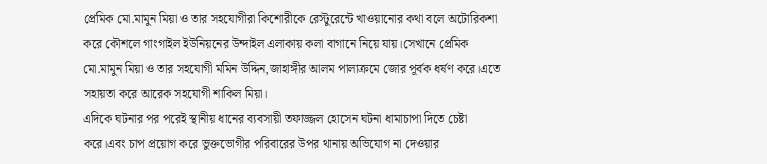প্রেমিক মো.মামুন মিয়া ও তার সহযোগীরা কিশোরীকে রেস্টুরেন্টে খাওয়ানোর কথা বলে অটোরিকশা করে কৌশলে গাংগাইল ইউনিয়নের উন্দাইল এলাকায় কলা বাগানে নিয়ে যায়।সেখানে প্রেমিক মো.মামুন মিয়া ও তার সহযোগী মমিন উদ্দিন,জাহাঙ্গীর আলম পালাক্রমে জোর পূর্বক ধর্ষণ করে।এতে সহায়তা করে আরেক সহযোগী শাকিল মিয়া।
এদিকে ঘটনার পর পরেই স্থানীয় ধানের ব্যবসায়ী তফাজ্জল হোসেন ঘটনা ধামাচাপা দিতে চেষ্টা করে।এবং চাপ প্রয়োগ করে ভুক্তভোগীর পরিবারের উপর থানায় অভিযোগ না দেওয়ার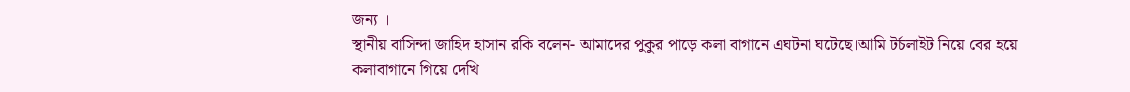জন্য ।
স্থানীয় বাসিন্দা জাহিদ হাসান রকি বলেন- আমাদের পুকুর পাড়ে কলা বাগানে এঘটনা ঘটেছে।আমি টর্চলাইট নিয়ে বের হয়ে কলাবাগানে গিয়ে দেখি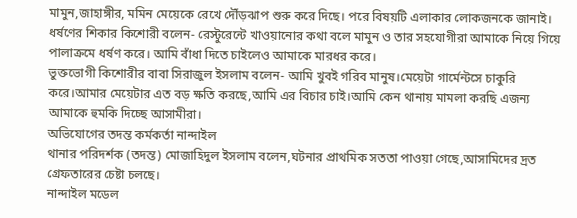মামুন,জাহাঙ্গীর, মমিন মেয়েকে রেখে দৌঁড়ঝাপ শুরু করে দিছে। পরে বিষয়টি এলাকার লোকজনকে জানাই।
ধর্ষণের শিকার কিশোরী বলেন- রেস্টুরেন্টে খাওয়ানোর কথা বলে মামুন ও তার সহযোগীরা আমাকে নিয়ে গিয়ে পালাক্রমে ধর্ষণ করে। আমি বাঁধা দিতে চাইলেও আমাকে মারধর করে।
ভুক্তভোগী কিশোরীর বাবা সিরাজুল ইসলাম বলেন- আমি খুবই গরিব মানুষ।মেয়েটা গার্মেন্টসে চাকুরি করে।আমার মেয়েটার এত বড় ক্ষতি করছে,আমি এর বিচার চাই।আমি কেন থানায় মামলা করছি এজন্য আমাকে হুমকি দিচ্ছে আসামীরা।
অভিযোগের তদন্ত কর্মকর্তা নান্দাইল
থানার পরিদর্শক (তদন্ত) মোজাহিদুল ইসলাম বলেন,ঘটনার প্রাথমিক সততা পাওয়া গেছে,আসামিদের দ্রত গ্রেফতারের চেষ্টা চলছে।
নান্দাইল মডেল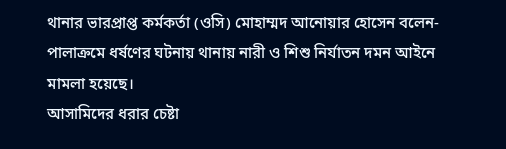থানার ভারপ্রাপ্ত কর্মকর্তা (ওসি) মোহাম্মদ আনোয়ার হোসেন বলেন- পালাক্রমে ধর্ষণের ঘটনায় থানায় নারী ও শিশু নির্যাতন দমন আইনে মামলা হয়েছে।
আসামিদের ধরার চেষ্টা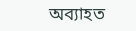অব্যাহত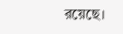রয়েছে।